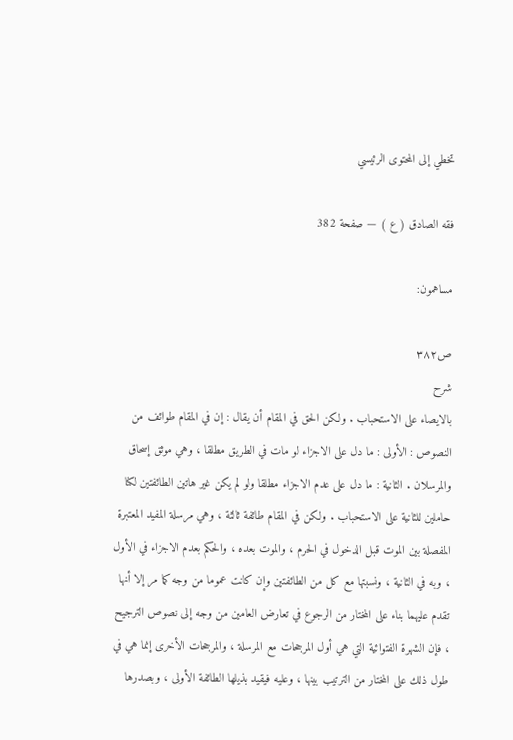تخطي إلى المحتوى الرئيسي

فقه الصادق ( ع ) — صفحة 382

مساهمون:

ص٣٨٢
شرح
بالايصاء على الاستحباب . ولكن الحق في المقام أن يقال : إن في المقام طوائف من النصوص : الأولى : ما دل على الاجزاء لو مات في الطريق مطلقا ، وهي موثق إسحاق والمرسلان . الثانية : ما دل على عدم الاجزاء مطلقا ولو لم يكن غير هاتين الطائفتين لكنا حاملين للثانية على الاستحباب . ولكن في المقام طائفة ثالثة ، وهي مرسلة المفيد المعتبرة المفصلة بين الموت قبل الدخول في الحرم ، والموت بعده ، والحكم بعدم الاجزاء في الأول ، وبه في الثانية ، ونسبتها مع كل من الطائفتين وإن كانت عموما من وجه كما مر إلا أنها تقدم عليهما بناء على المختار من الرجوع في تعارض العامين من وجه إلى نصوص الترجيح ، فإن الشهرة الفتوائية التي هي أول المرجحات مع المرسلة ، والمرجحات الأخرى إنما هي في طول ذلك على المختار من الترتيب بينها ، وعليه فيقيد بذيلها الطائفة الأولى ، وبصدرها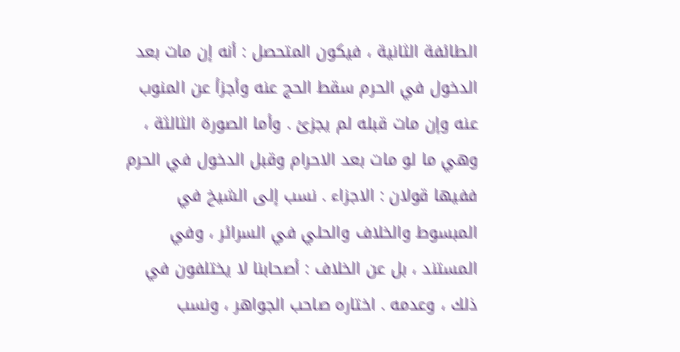الطائفة الثانية ، فيكون المتحصل : أنه إن مات بعد الدخول في الحرم سقط الحج عنه وأجزأ عن المنوب عنه وإن مات قبله لم يجزئ . وأما الصورة الثالثة ، وهي ما لو مات بعد الاحرام وقبل الدخول في الحرم ففيها قولان : الاجزاء . نسب إلى الشيخ في المبسوط والخلاف والحلي في السرائر ، وفي المستند ، بل عن الخلاف : أصحابنا لا يختلفون في ذلك ، وعدمه . اختاره صاحب الجواهر ، ونسب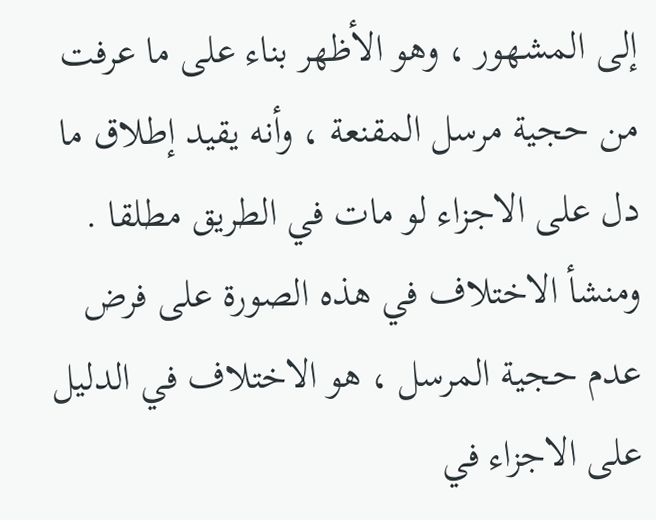إلى المشهور ، وهو الأظهر بناء على ما عرفت من حجية مرسل المقنعة ، وأنه يقيد إطلاق ما دل على الاجزاء لو مات في الطريق مطلقا . ومنشأ الاختلاف في هذه الصورة على فرض عدم حجية المرسل ، هو الاختلاف في الدليل على الاجزاء في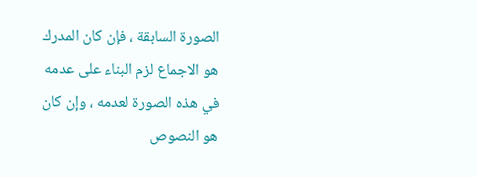الصورة السابقة ، فإن كان المدرك هو الاجماع لزم البناء على عدمه في هذه الصورة لعدمه ، وإن كان هو النصوص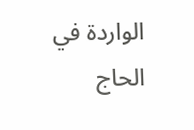الواردة في الحاج